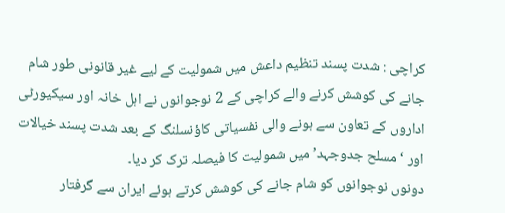کراچی : شدت پسند تنظیم داعش میں شمولیت کے لیے غیر قانونی طور شام جانے کی کوشش کرنے والے کراچی کے 2 نوجوانوں نے اہل خانہ اور سیکیورٹی اداروں کے تعاون سے ہونے والی نفسیاتی کاؤنسلنگ کے بعد شدت پسند خیالات اور ‘مسلح جدوجہد’ میں شمولیت کا فیصلہ ترک کر دیا۔
دونوں نوجوانوں کو شام جانے کی کوشش کرتے ہوئے ایران سے گرفتار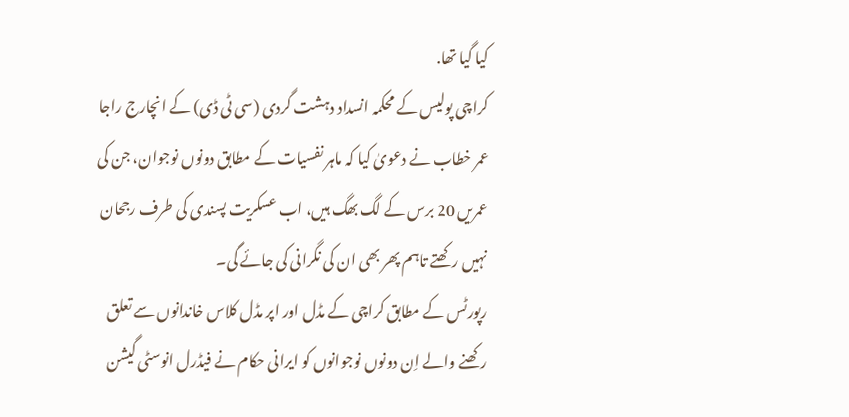کیا گیا تھا.
کراچی پولیس کے محکمہ انسداد دہشت گردی (سی ٹی ڈی) کے انچارج راجا عمر خطاب نے دعویٰ کیا کہ ماہر نفسیات کے مطابق دونوں نوجوان، جن کی عمریں 20 برس کے لگ بھگ ہیں، اب عسکریت پسندی کی طرف رجحان نہیں رکھتے تاہم پھر بھی ان کی نگرانی کی جائے گی۔
رپورٹس کے مطابق کراچی کے مڈل اور اپر مڈل کلاس خاندانوں سے تعلق رکھنے والے اِن دونوں نوجوانوں کو ایرانی حکام نے فیڈرل انوسٹی گیشن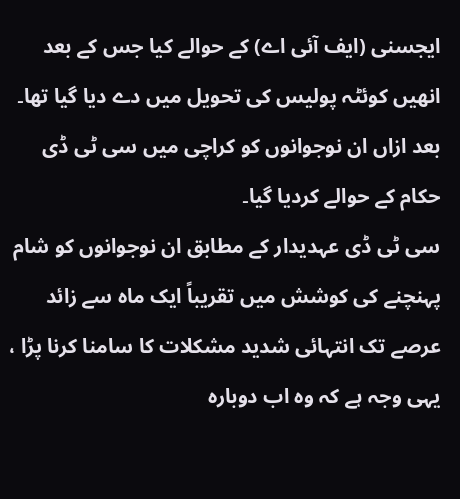ایجسنی (ایف آئی اے) کے حوالے کیا جس کے بعد انھیں کوئٹہ پولیس کی تحویل میں دے دیا گیا تھا۔
بعد ازاں ان نوجوانوں کو کراچی میں سی ٹی ڈی حکام کے حوالے کردیا گیا۔
سی ٹی ڈی عہدیدار کے مطابق ان نوجوانوں کو شام پہنچنے کی کوشش میں تقریباً ایک ماہ سے زائد عرصے تک انتہائی شدید مشکلات کا سامنا کرنا پڑا ، یہی وجہ ہے کہ وہ اب دوبارہ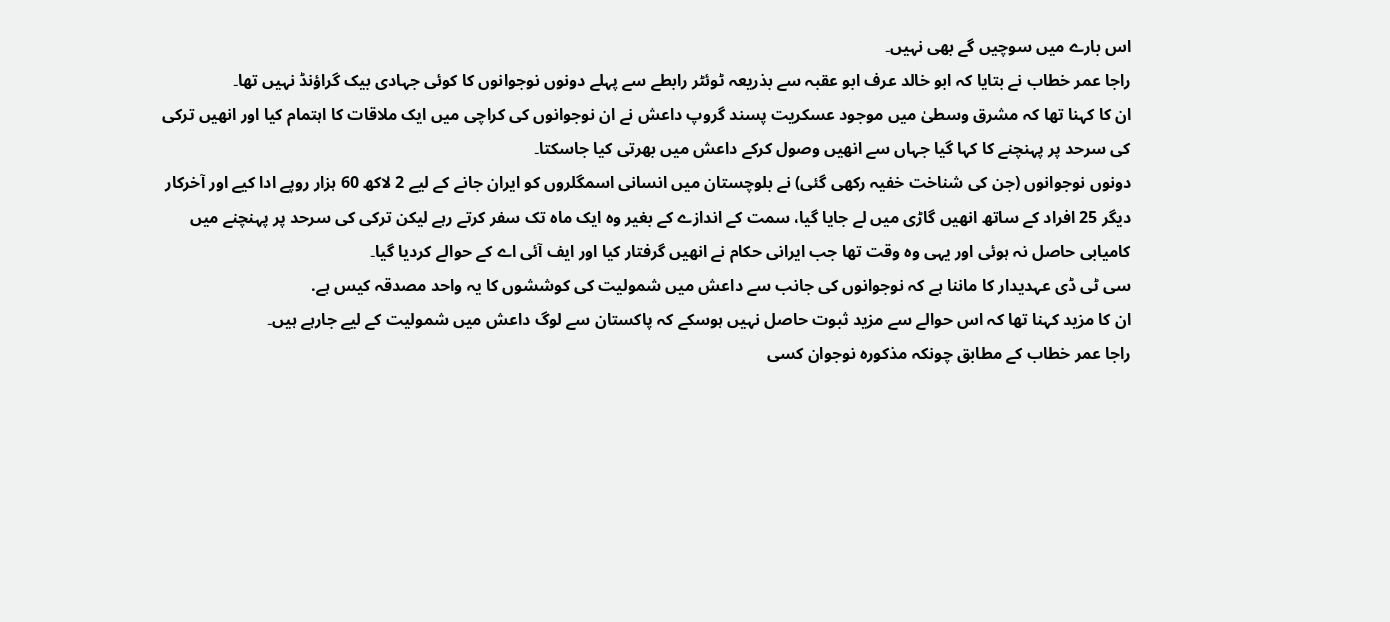اس بارے میں سوچیں گے بھی نہیں۔
راجا عمر خطاب نے بتایا کہ ابو خالد عرف ابو عقبہ سے بذریعہ ٹوئٹر رابطے سے پہلے دونوں نوجوانوں کا کوئی جہادی بیک گراؤنڈ نہیں تھا۔
ان کا کہنا تھا کہ مشرق وسطیٰ میں موجود عسکریت پسند گروپ داعش نے ان نوجوانوں کی کراچی میں ایک ملاقات کا اہتمام کیا اور انھیں ترکی کی سرحد پر پہنچنے کا کہا گیا جہاں سے انھیں وصول کرکے داعش میں بھرتی کیا جاسکتا۔
دونوں نوجوانوں (جن کی شناخت خفیہ رکھی گئی) نے بلوچستان میں انسانی اسمگلروں کو ایران جانے کے لیے 2 لاکھ 60 ہزار روپے ادا کیے اور آخرکار دیگر 25 افراد کے ساتھ انھیں گاڑی میں لے جایا گیا، سمت کے اندازے کے بغیر وہ ایک ماہ تک سفر کرتے رہے لیکن ترکی کی سرحد پر پہنچنے میں کامیابی حاصل نہ ہوئی اور یہی وہ وقت تھا جب ایرانی حکام نے انھیں گرفتار کیا اور ایف آئی اے کے حوالے کردیا گیا۔
سی ٹی ڈی عہدیدار کا ماننا ہے کہ نوجوانوں کی جانب سے داعش میں شمولیت کی کوششوں کا یہ واحد مصدقہ کیس ہے.
ان کا مزید کہنا تھا کہ اس حوالے سے مزید ثبوت حاصل نہیں ہوسکے کہ پاکستان سے لوگ داعش میں شمولیت کے لیے جارہے ہیں۔
راجا عمر خطاب کے مطابق چونکہ مذکورہ نوجوان کسی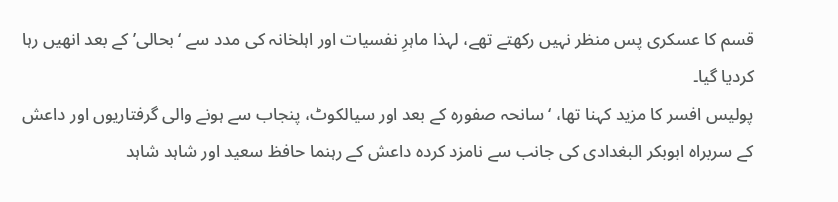قسم کا عسکری پس منظر نہیں رکھتے تھے، لہذا ماہرِ نفسیات اور اہلخانہ کی مدد سے ‘بحالی’ کے بعد انھیں رہا کردیا گیا۔
پولیس افسر کا مزید کہنا تھا، ‘سانحہ صفورہ کے بعد اور سیالکوٹ، پنجاب سے ہونے والی گرفتاریوں اور داعش کے سربراہ ابوبکر البغدادی کی جانب سے نامزد کردہ داعش کے رہنما حافظ سعید اور شاہد شاہد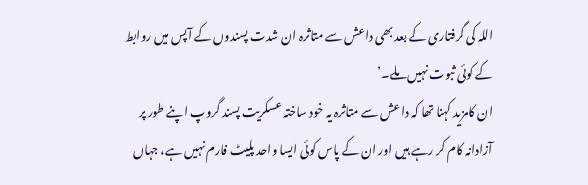اللہ کی گرفتاری کے بعد بھی داعش سے متاثرہ ان شدت پسندوں کے آپس میں روابط کے کوئی ثبوت نہیں ملے۔’
ان کامزید کہنا تھا کہ داعش سے متاثرہ یہ خود ساختہ عسکریت پسند گروپ اپنے طور پر آزادانہ کام کر رہے ہیں اور ان کے پاس کوئی ایسا واحد پلیٹ فارم نہیں ہے، جہاں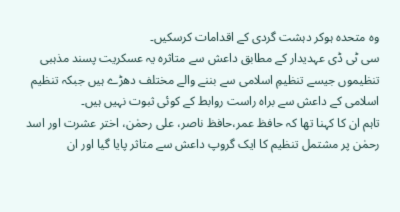وہ متحدہ ہوکر دہشت گردی کے اقدامات کرسکیں۔
سی ٹی ڈی عہدیدار کے مطابق داعش سے متاثرہ یہ عسکریت پسند مذہبی تنظیموں جیسے تنظیمِ اسلامی سے بننے والے مختلف دھڑے ہیں جبکہ تنظیم اسلامی کے داعش سے براہ راست روابط کے کوئی ثبوت نہیں ہیں۔
تاہم ان کا کہنا تھا کہ حافظ عمر،حافظ ناصر، علی رحمٰن، اختر عشرت اور اسد رحمٰن پر مشتمل تنظیم کا ایک گروپ داعش سے متاثر پایا گیا اور ان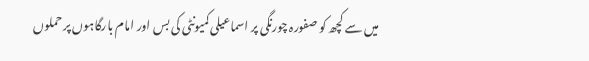میں سے کچھ کو صفورہ چورنگی پر اسماعیلی کمیونٹی کی بس اور امام بارگاہوں پر حملوں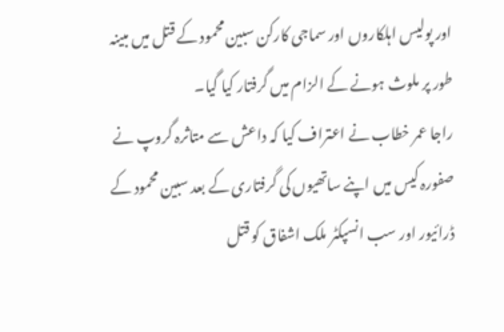اور پولیس اہلکاروں اور سماجی کارکن سبین محمود کے قتل میں مبینہ طور پر ملوث ہونے کے الزام میں گرفتار کیا گیا۔
راجا عمر خطاب نے اعتراف کیا کہ داعش سے متاثرہ گروپ نے صفورہ کیس میں اپنے ساتھیوں کی گرفتاری کے بعد سبین محمود کے ڈرائیور اور سب انسپکٹر ملک اشفاق کو قتل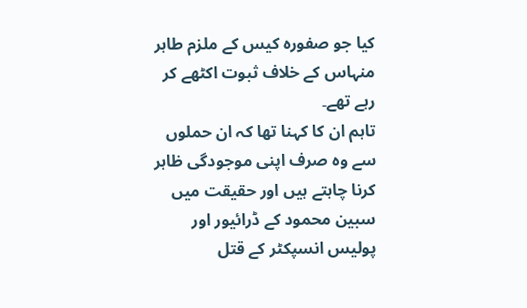کیا جو صفورہ کیس کے ملزم طاہر منہاس کے خلاف ثبوت اکٹھے کر رہے تھے۔
تاہم ان کا کہنا تھا کہ ان حملوں سے وہ صرف اپنی موجودگی ظاہر کرنا چاہتے ہیں اور حقیقت میں سبین محمود کے ڈرائیور اور پولیس انسپکٹر کے قتل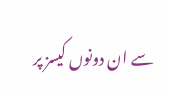سے ان دونوں کیسز پر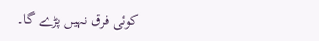کوئی فرق نہیں پڑے گا۔